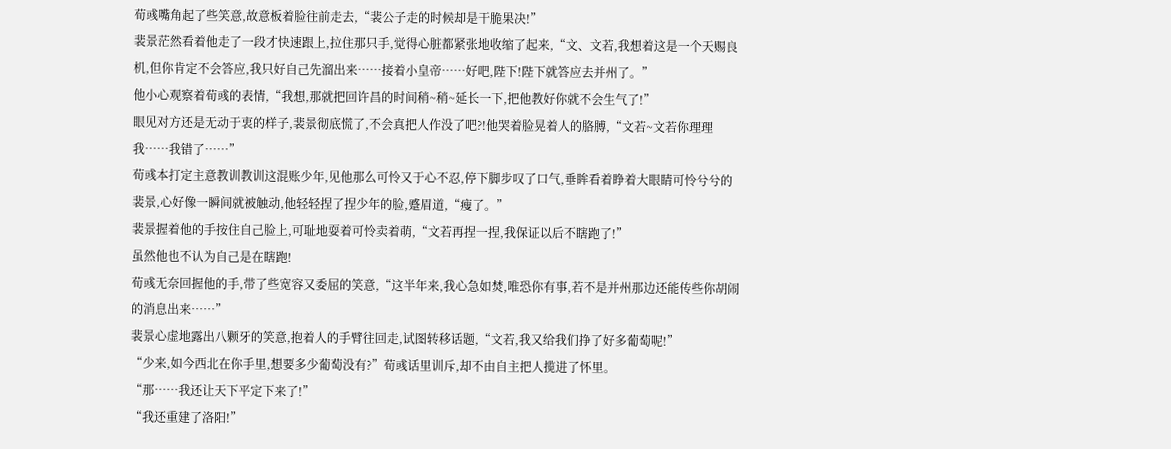荀彧嘴角起了些笑意,故意板着脸往前走去,“裴公子走的时候却是干脆果决!”
裴景茫然看着他走了一段才快速跟上,拉住那只手,觉得心脏都紧张地收缩了起来,“文、文若,我想着这是一个天赐良机,但你肯定不会答应,我只好自己先溜出来……接着小皇帝……好吧,陛下!陛下就答应去并州了。”
他小心观察着荀彧的表情,“我想,那就把回许昌的时间稍~稍~延长一下,把他教好你就不会生气了!”
眼见对方还是无动于衷的样子,裴景彻底慌了,不会真把人作没了吧?!他哭着脸晃着人的胳膊,“文若~文若你理理我……我错了……”
荀彧本打定主意教训教训这混账少年,见他那么可怜又于心不忍,停下脚步叹了口气,垂眸看着睁着大眼睛可怜兮兮的裴景,心好像一瞬间就被触动,他轻轻捏了捏少年的脸,蹙眉道,“瘦了。”
裴景握着他的手按住自己脸上,可耻地耍着可怜卖着萌,“文若再捏一捏,我保证以后不瞎跑了!”
虽然他也不认为自己是在瞎跑!
荀彧无奈回握他的手,带了些宽容又委屈的笑意,“这半年来,我心急如焚,唯恐你有事,若不是并州那边还能传些你胡闹的消息出来……”
裴景心虚地露出八颗牙的笑意,抱着人的手臂往回走,试图转移话题,“文若,我又给我们挣了好多葡萄呢!”
“少来,如今西北在你手里,想要多少葡萄没有?”荀彧话里训斥,却不由自主把人揽进了怀里。
“那……我还让天下平定下来了!”
“我还重建了洛阳!”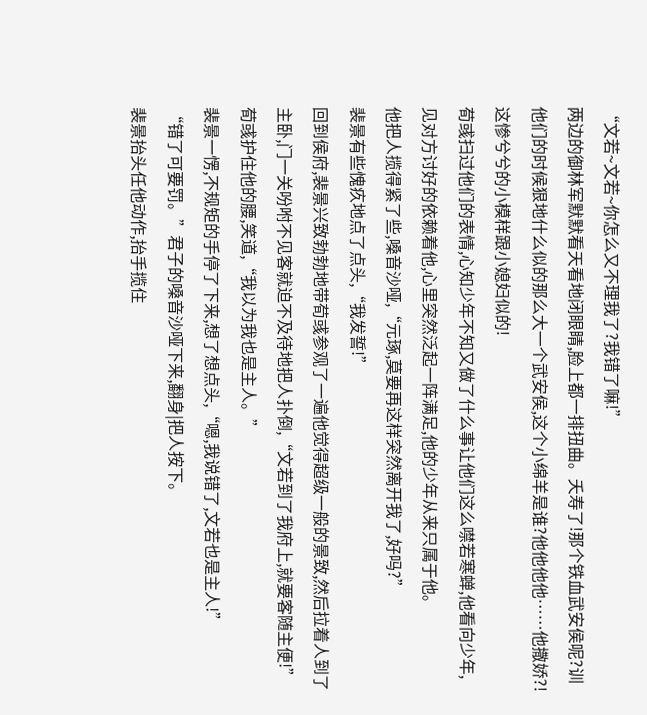“文若~文若~你怎么又不理我了?我错了嘛!”
两边的御林军默默看天看地闭眼睛,脸上都一排扭曲。夭寿了!那个铁血武安侯呢?训他们的时候狠地什么似的那么大一个武安侯,这个小绵羊是谁?他他他他……他撒娇?!这惨兮兮的小模样跟小媳妇似的!
荀彧扫过他们的表情,心知少年不知又做了什么事让他们这么噤若寒蝉,他看向少年,见对方讨好的依赖着他,心里突然泛起一阵满足,他的少年从来只属于他。
他把人揽得紧了些,嗓音沙哑,“元琢,莫要再这样突然离开我了,好吗?”
裴景有些愧疚地点了点头,“我发誓!”
回到侯府,裴景兴致勃勃地带荀彧参观了一遍他觉得超级一般的景致,然后拉着人到了主卧,门一关吩咐不见客就迫不及待地把人扑倒,“文若到了我府上,就要客随主便!”
荀彧护住他的腰,笑道,“我以为我也是主人。”
裴景一愣,不规矩的手停了下来,想了想点头,“嗯,我说错了,文若也是主人!”
“错了可要罚。”君子的嗓音沙哑下来,翻身|把人按下。
裴景抬头任他动作,抬手揽住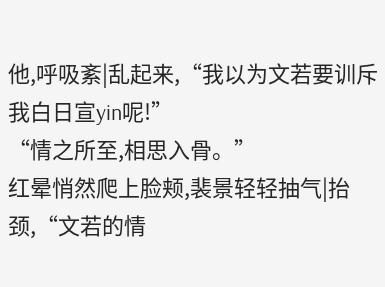他,呼吸紊|乱起来,“我以为文若要训斥我白日宣yin呢!”
“情之所至,相思入骨。”
红晕悄然爬上脸颊,裴景轻轻抽气|抬颈,“文若的情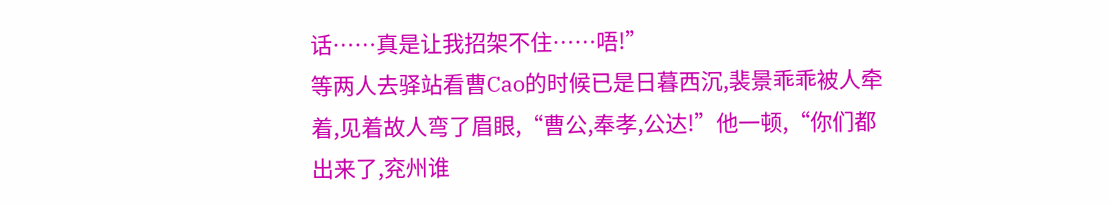话……真是让我招架不住……唔!”
等两人去驿站看曹Cao的时候已是日暮西沉,裴景乖乖被人牵着,见着故人弯了眉眼,“曹公,奉孝,公达!”他一顿,“你们都出来了,兖州谁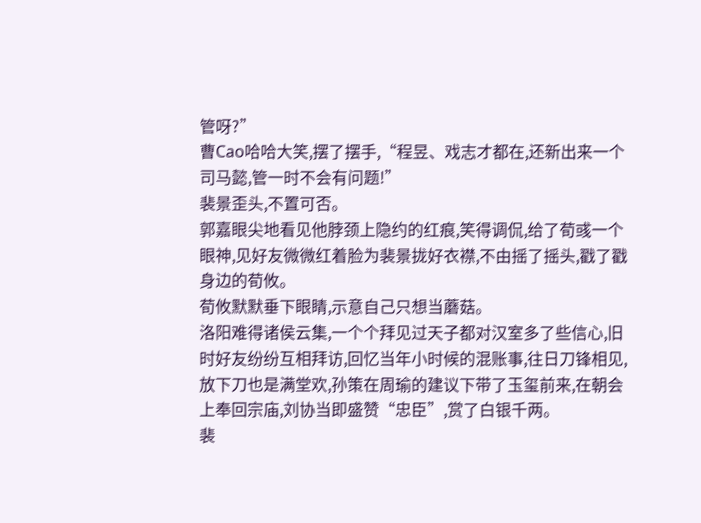管呀?”
曹Cao哈哈大笑,摆了摆手,“程昱、戏志才都在,还新出来一个司马懿,管一时不会有问题!”
裴景歪头,不置可否。
郭嘉眼尖地看见他脖颈上隐约的红痕,笑得调侃,给了荀彧一个眼神,见好友微微红着脸为裴景拢好衣襟,不由摇了摇头,戳了戳身边的荀攸。
荀攸默默垂下眼睛,示意自己只想当蘑菇。
洛阳难得诸侯云集,一个个拜见过天子都对汉室多了些信心,旧时好友纷纷互相拜访,回忆当年小时候的混账事,往日刀锋相见,放下刀也是满堂欢,孙策在周瑜的建议下带了玉玺前来,在朝会上奉回宗庙,刘协当即盛赞“忠臣”,赏了白银千两。
裴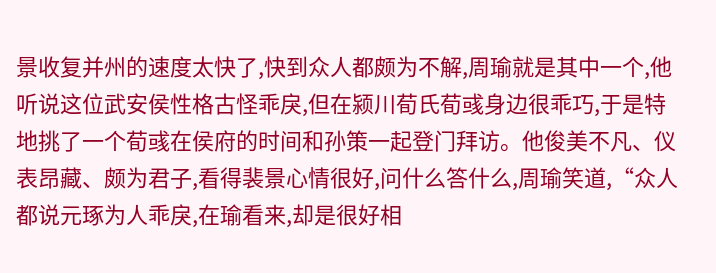景收复并州的速度太快了,快到众人都颇为不解,周瑜就是其中一个,他听说这位武安侯性格古怪乖戾,但在颍川荀氏荀彧身边很乖巧,于是特地挑了一个荀彧在侯府的时间和孙策一起登门拜访。他俊美不凡、仪表昂藏、颇为君子,看得裴景心情很好,问什么答什么,周瑜笑道,“众人都说元琢为人乖戾,在瑜看来,却是很好相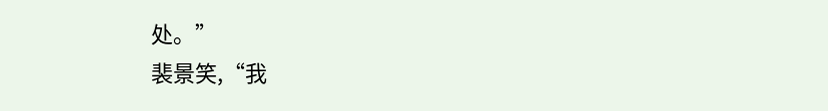处。”
裴景笑,“我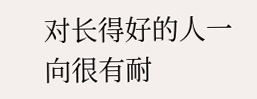对长得好的人一向很有耐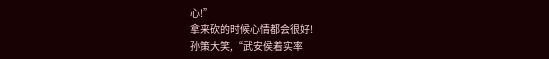心!”
拿来砍的时候心情都会很好!
孙策大笑,“武安侯着实率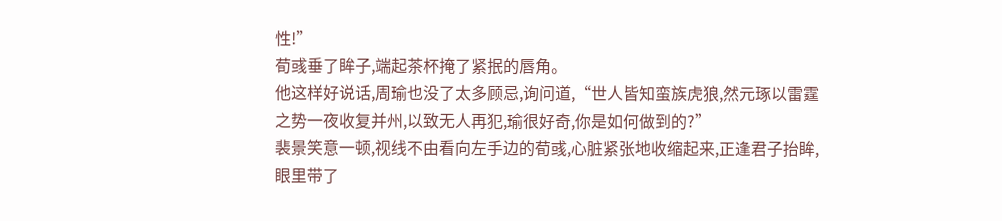性!”
荀彧垂了眸子,端起茶杯掩了紧抿的唇角。
他这样好说话,周瑜也没了太多顾忌,询问道,“世人皆知蛮族虎狼,然元琢以雷霆之势一夜收复并州,以致无人再犯,瑜很好奇,你是如何做到的?”
裴景笑意一顿,视线不由看向左手边的荀彧,心脏紧张地收缩起来,正逢君子抬眸,眼里带了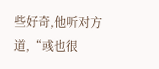些好奇,他听对方道,“彧也很